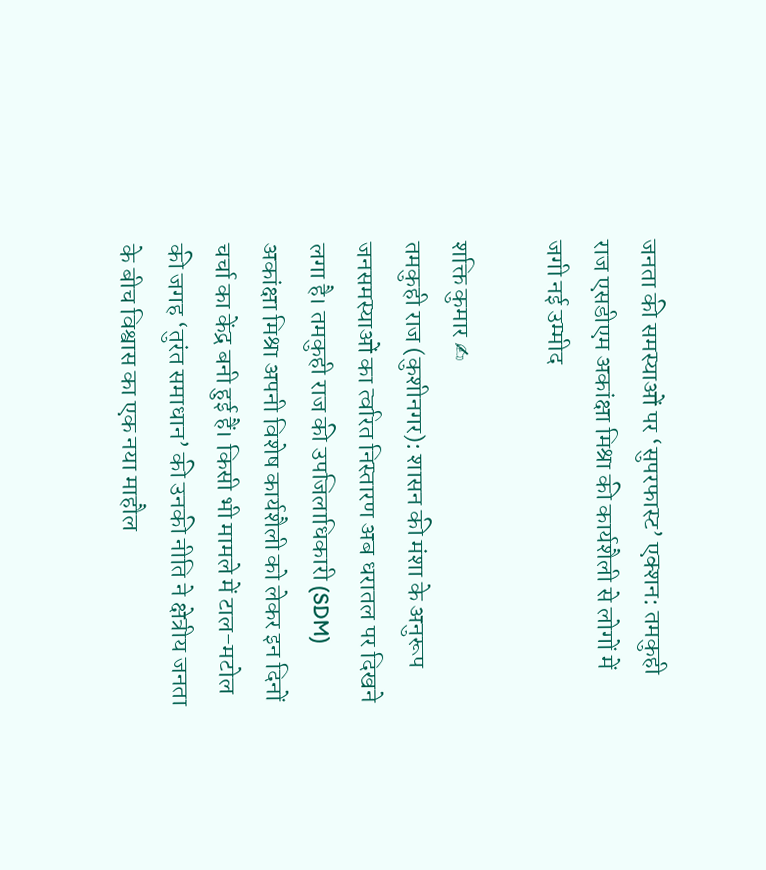जनता की समस्याओं पर ‘सुपरफास्ट’ एक्शन: तमकुही राज एसडीएम अकांक्षा मिश्रा की कार्यशैली से लोगों में जगी नई उम्मीद

शक्ति कुमार ✍
तमकुही राज (कुशीनगर): शासन की मंशा के अनुरूप जनसमस्याओं का त्वरित निस्तारण अब धरातल पर दिखने लगा है। तमकुही राज की उपजिलाधिकारी (SDM) अकांक्षा मिश्रा अपनी विशेष कार्यशैली को लेकर इन दिनों चर्चा का केंद्र बनी हुई हैं। किसी भी मामले में टाल-मटोल की जगह ‘तुरंत समाधान’ की उनकी नीति ने क्षेत्रीय जनता के बीच विश्वास का एक नया माहौल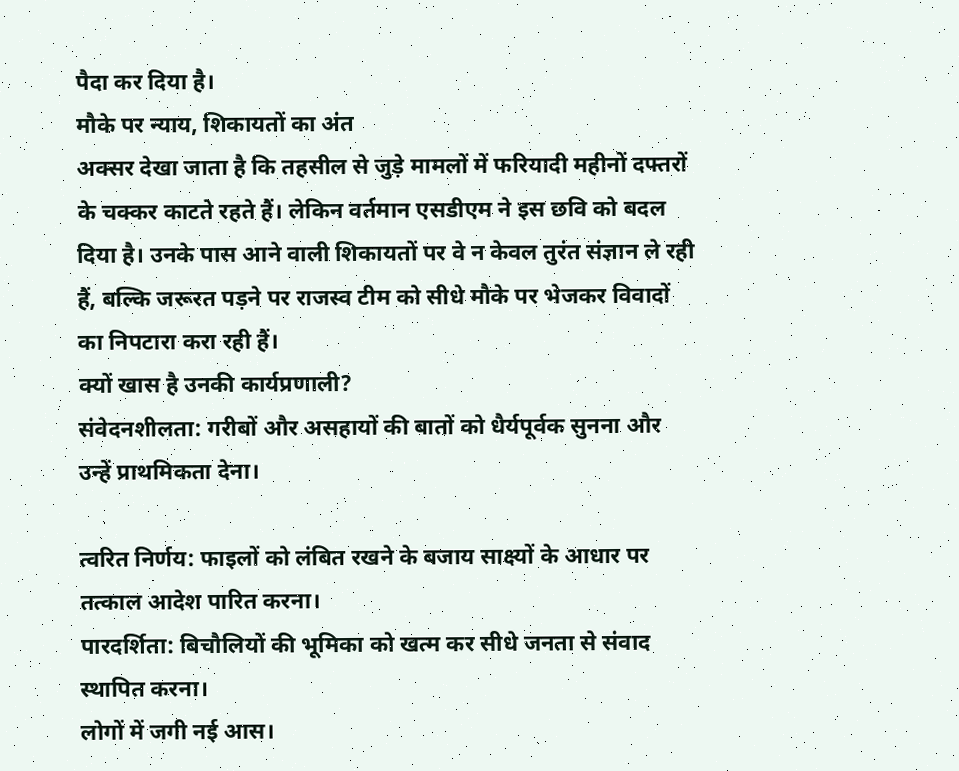पैदा कर दिया है।
मौके पर न्याय, शिकायतों का अंत
अक्सर देखा जाता है कि तहसील से जुड़े मामलों में फरियादी महीनों दफ्तरों के चक्कर काटते रहते हैं। लेकिन वर्तमान एसडीएम ने इस छवि को बदल दिया है। उनके पास आने वाली शिकायतों पर वे न केवल तुरंत संज्ञान ले रही हैं, बल्कि जरूरत पड़ने पर राजस्व टीम को सीधे मौके पर भेजकर विवादों का निपटारा करा रही हैं।
क्यों खास है उनकी कार्यप्रणाली?
संवेदनशीलता: गरीबों और असहायों की बातों को धैर्यपूर्वक सुनना और उन्हें प्राथमिकता देना।

त्वरित निर्णय: फाइलों को लंबित रखने के बजाय साक्ष्यों के आधार पर तत्काल आदेश पारित करना।
पारदर्शिता: बिचौलियों की भूमिका को खत्म कर सीधे जनता से संवाद स्थापित करना।
लोगों में जगी नई आस।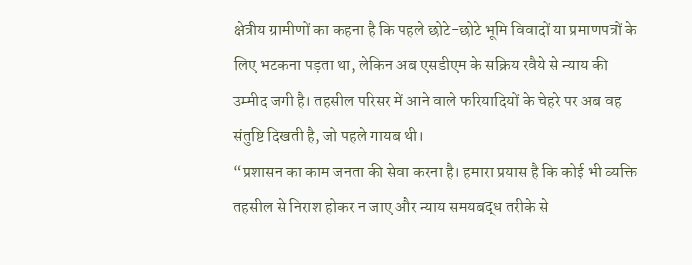क्षेत्रीय ग्रामीणों का कहना है कि पहले छोटे-छोटे भूमि विवादों या प्रमाणपत्रों के लिए भटकना पड़ता था, लेकिन अब एसडीएम के सक्रिय रवैये से न्याय की उम्मीद जगी है। तहसील परिसर में आने वाले फरियादियों के चेहरे पर अब वह संतुष्टि दिखती है, जो पहले गायब थी।
“प्रशासन का काम जनता की सेवा करना है। हमारा प्रयास है कि कोई भी व्यक्ति तहसील से निराश होकर न जाए और न्याय समयबद्ध तरीके से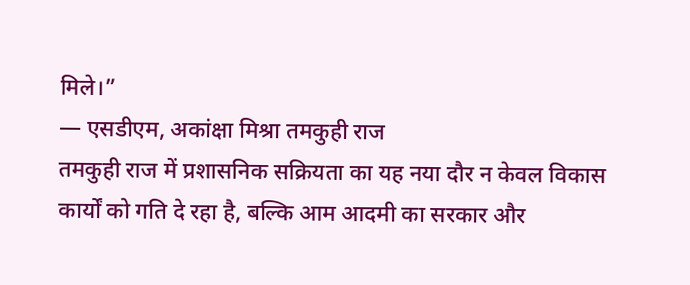मिले।”
— एसडीएम, अकांक्षा मिश्रा तमकुही राज
तमकुही राज में प्रशासनिक सक्रियता का यह नया दौर न केवल विकास कार्यों को गति दे रहा है, बल्कि आम आदमी का सरकार और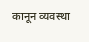कानून व्यवस्था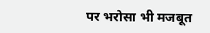पर भरोसा भी मजबूत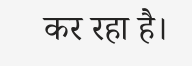कर रहा है।